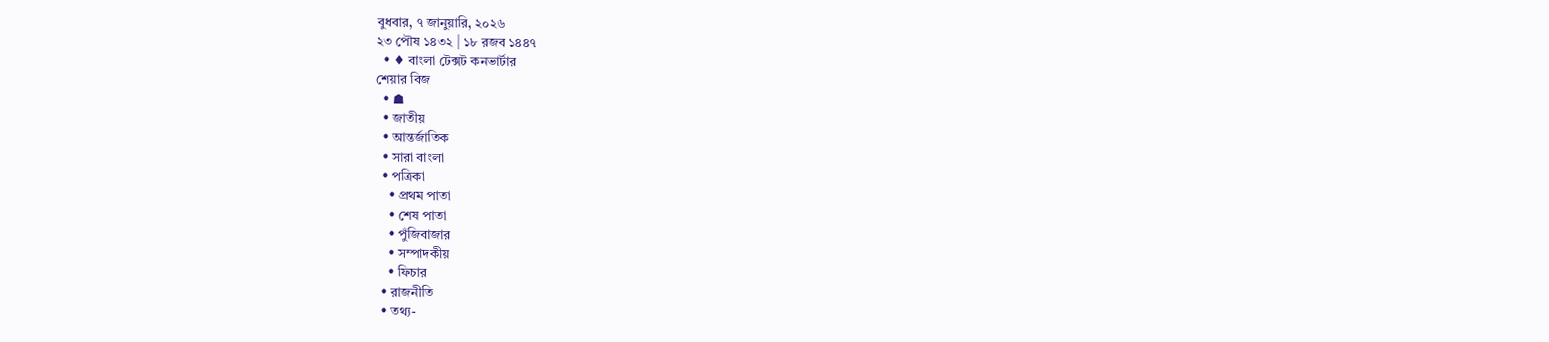বুধবার, ৭ জানুয়ারি, ২০২৬
২৩ পৌষ ১৪৩২ | ১৮ রজব ১৪৪৭
  • ♦ বাংলা টেক্সট কনভার্টার
শেয়ার বিজ
  • ☗
  • জাতীয়
  • আন্তর্জাতিক
  • সারা বাংলা
  • পত্রিকা
    • প্রথম পাতা
    • শেষ পাতা
    • পুঁজিবাজার
    • সম্পাদকীয়
    • ফিচার
  • রাজনীতি
  • তথ্য-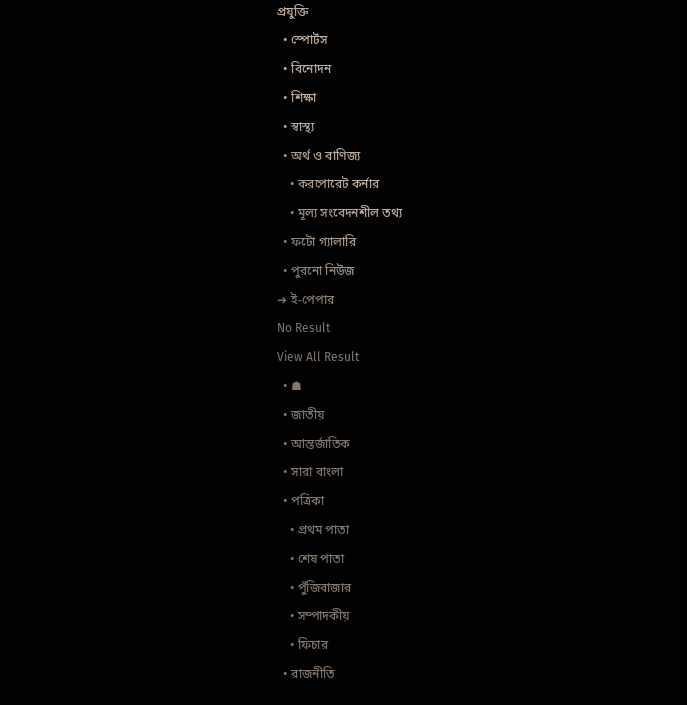প্রযুক্তি
  • স্পোর্টস
  • বিনোদন
  • শিক্ষা
  • স্বাস্থ্য
  • অর্থ ও বাণিজ্য
    • করপোরেট কর্নার
    • মূল্য সংবেদনশীল তথ্য
  • ফটো গ্যালারি
  • পুরনো নিউজ
➔ ই-পেপার
No Result
View All Result
  • ☗
  • জাতীয়
  • আন্তর্জাতিক
  • সারা বাংলা
  • পত্রিকা
    • প্রথম পাতা
    • শেষ পাতা
    • পুঁজিবাজার
    • সম্পাদকীয়
    • ফিচার
  • রাজনীতি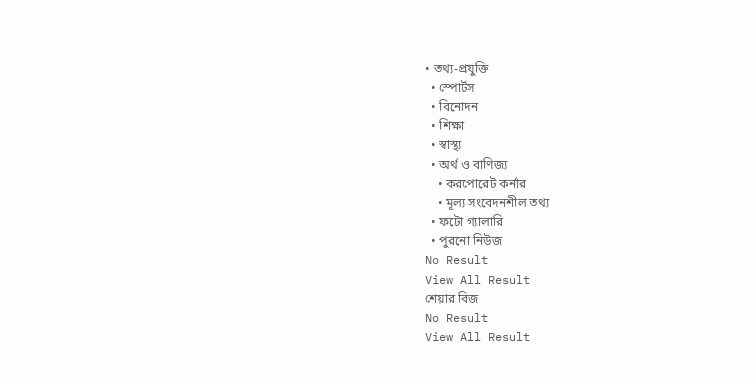• তথ্য-প্রযুক্তি
  • স্পোর্টস
  • বিনোদন
  • শিক্ষা
  • স্বাস্থ্য
  • অর্থ ও বাণিজ্য
    • করপোরেট কর্নার
    • মূল্য সংবেদনশীল তথ্য
  • ফটো গ্যালারি
  • পুরনো নিউজ
No Result
View All Result
শেয়ার বিজ
No Result
View All Result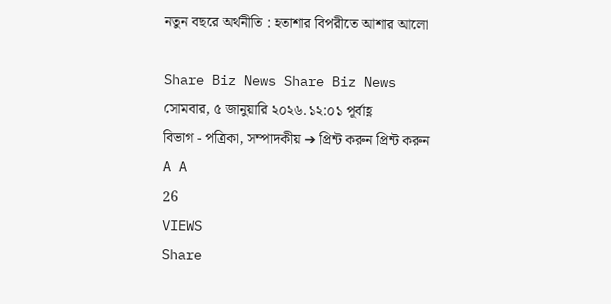নতুন বছরে অর্থনীতি : হতাশার বিপরীতে আশার আলো

Share Biz News Share Biz News
সোমবার, ৫ জানুয়ারি ২০২৬.১২:০১ পূর্বাহ্ণ
বিভাগ - পত্রিকা, সম্পাদকীয় ➔ প্রিন্ট করুন প্রিন্ট করুন
A A
26
VIEWS
Share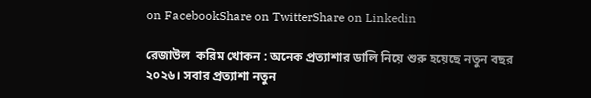on FacebookShare on TwitterShare on Linkedin

রেজাউল  করিম খোকন : অনেক প্রত্যাশার ডালি নিয়ে শুরু হয়েছে নতুন বছর ২০২৬। সবার প্রত্যাশা নতুন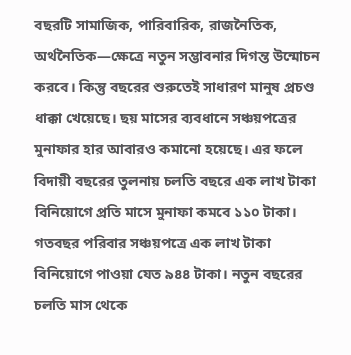বছরটি সামাজিক, পারিবারিক, রাজনৈতিক, অর্থনৈতিক—ক্ষেত্রে নতুন সম্ভাবনার দিগন্ত উন্মোচন করবে। কিন্তু বছরের শুরুতেই সাধারণ মানুষ প্রচণ্ড ধাক্কা খেয়েছে। ছয় মাসের ব্যবধানে সঞ্চয়পত্রের মুনাফার হার আবারও কমানো হয়েছে। এর ফলে বিদায়ী বছরের তুলনায় চলতি বছরে এক লাখ টাকা বিনিয়োগে প্রতি মাসে মুনাফা কমবে ১১০ টাকা। গতবছর পরিবার সঞ্চয়পত্রে এক লাখ টাকা বিনিয়োগে পাওয়া যেত ৯৪৪ টাকা। নতুন বছরের চলতি মাস থেকে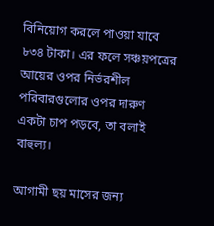বিনিয়োগ করলে পাওয়া যাবে ৮৩৪ টাকা। এর ফলে সঞ্চয়পত্রের আয়ের ওপর নির্ভরশীল পরিবারগুলোর ওপর দারুণ একটা চাপ পড়বে, তা বলাই বাহুল্য।

আগামী ছয় মাসের জন্য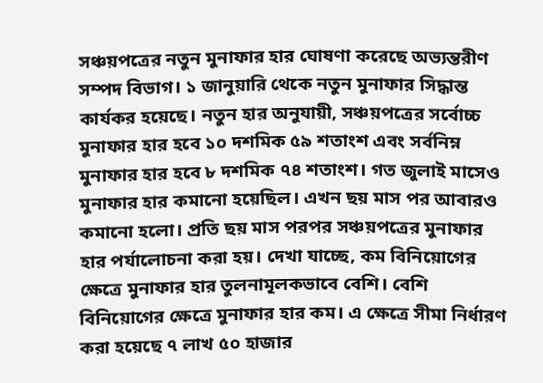সঞ্চয়পত্রের নতুন মুনাফার হার ঘোষণা করেছে অভ্যন্তরীণ সম্পদ বিভাগ। ১ জানুয়ারি থেকে নতুন মুনাফার সিদ্ধান্ত কার্যকর হয়েছে। নতুন হার অনুযায়ী, সঞ্চয়পত্রের সর্বোচ্চ মুনাফার হার হবে ১০ দশমিক ৫৯ শতাংশ এবং সর্বনিম্ন মুনাফার হার হবে ৮ দশমিক ৭৪ শতাংশ। গত জুলাই মাসেও মুনাফার হার কমানো হয়েছিল। এখন ছয় মাস পর আবারও কমানো হলো। প্রতি ছয় মাস পরপর সঞ্চয়পত্রের মুনাফার হার পর্যালোচনা করা হয়। দেখা যাচ্ছে, কম বিনিয়োগের ক্ষেত্রে মুনাফার হার তুলনামূলকভাবে বেশি। বেশি বিনিয়োগের ক্ষেত্রে মুনাফার হার কম। এ ক্ষেত্রে সীমা নির্ধারণ করা হয়েছে ৭ লাখ ৫০ হাজার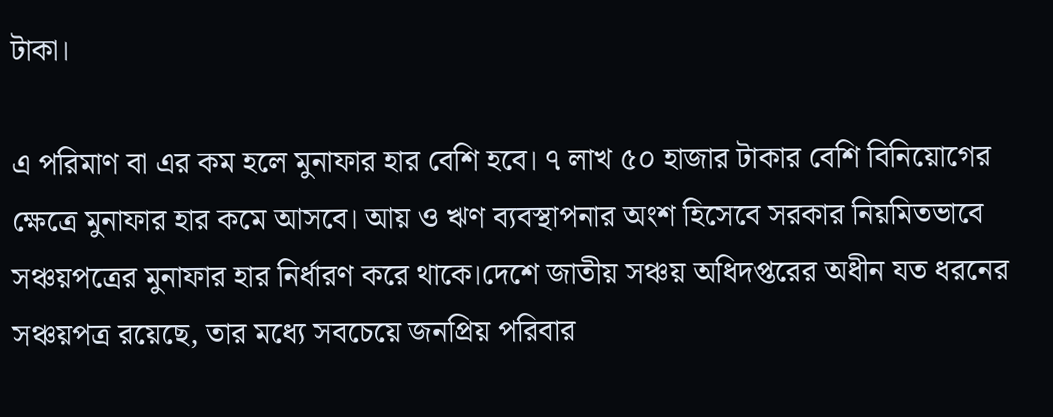টাকা।

এ পরিমাণ বা এর কম হলে মুনাফার হার বেশি হবে। ৭ লাখ ৫০ হাজার টাকার বেশি বিনিয়োগের ক্ষেত্রে মুনাফার হার কমে আসবে। আয় ও ঋণ ব্যবস্থাপনার অংশ হিসেবে সরকার নিয়মিতভাবে সঞ্চয়পত্রের মুনাফার হার নির্ধারণ করে থাকে।দেশে জাতীয় সঞ্চয় অধিদপ্তরের অধীন যত ধরনের সঞ্চয়পত্র রয়েছে, তার মধ্যে সবচেয়ে জনপ্রিয় পরিবার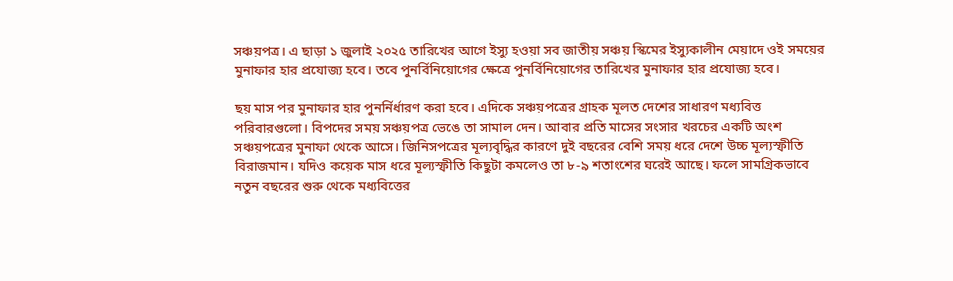সঞ্চয়পত্র। এ ছাড়া ১ জুলাই ২০২৫ তারিখের আগে ইস্যু হওয়া সব জাতীয় সঞ্চয় স্কিমের ইস্যুকালীন মেয়াদে ওই সময়ের মুনাফার হার প্রযোজ্য হবে। তবে পুনর্বিনিয়োগের ক্ষেত্রে পুনর্বিনিয়োগের তারিখের মুনাফার হার প্রযোজ্য হবে।

ছয় মাস পর মুনাফার হার পুনর্নির্ধারণ করা হবে। এদিকে সঞ্চয়পত্রের গ্রাহক মূলত দেশের সাধারণ মধ্যবিত্ত পরিবারগুলো। বিপদের সময় সঞ্চয়পত্র ভেঙে তা সামাল দেন। আবার প্রতি মাসের সংসার খরচের একটি অংশ সঞ্চয়পত্রের মুনাফা থেকে আসে। জিনিসপত্রের মূল্যবৃদ্ধির কারণে দুই বছরের বেশি সময় ধরে দেশে উচ্চ মূল্যস্ফীতি বিরাজমান। যদিও কয়েক মাস ধরে মূল্যস্ফীতি কিছুটা কমলেও তা ৮-৯ শতাংশের ঘরেই আছে। ফলে সামগ্রিকভাবে নতুন বছরের শুরু থেকে মধ্যবিত্তের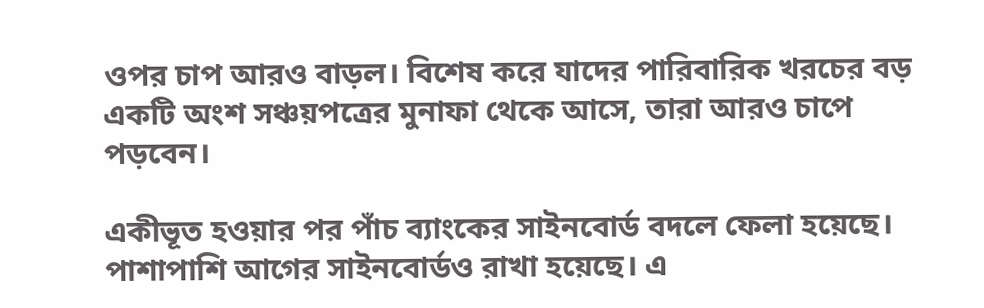ওপর চাপ আরও বাড়ল। বিশেষ করে যাদের পারিবারিক খরচের বড় একটি অংশ সঞ্চয়পত্রের মুনাফা থেকে আসে, তারা আরও চাপে পড়বেন।

একীভূত হওয়ার পর পাঁচ ব্যাংকের সাইনবোর্ড বদলে ফেলা হয়েছে। পাশাপাশি আগের সাইনবোর্ডও রাখা হয়েছে। এ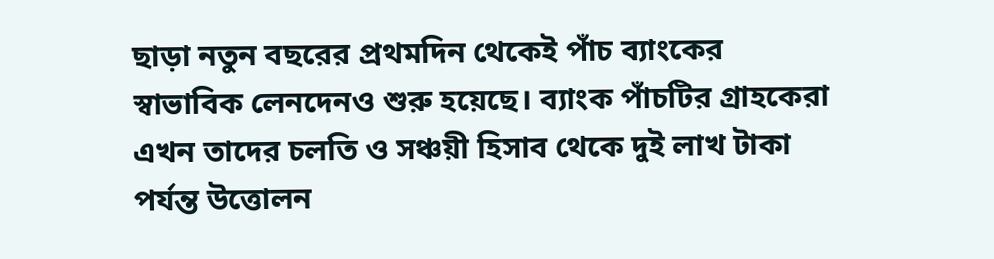ছাড়া নতুন বছরের প্রথমদিন থেকেই পাঁচ ব্যাংকের স্বাভাবিক লেনদেনও শুরু হয়েছে। ব্যাংক পাঁচটির গ্রাহকেরা এখন তাদের চলতি ও সঞ্চয়ী হিসাব থেকে দুই লাখ টাকা পর্যন্ত উত্তোলন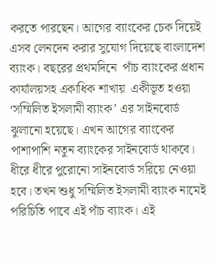করতে পারছেন। আগের ব্যাংকের চেক দিয়েই এসব লেনদেন করার সুযোগ দিয়েছে বাংলাদেশ ব্যাংক। বছরের প্রথমদিনে  পাঁচ ব্যাংকের প্রধান কার্যালয়সহ একাধিক শাখায়  একীভূত হওয়া ‘সম্মিলিত ইসলামী ব্যাংক’ এর সাইনবোর্ড ঝুলানো হয়েছে। এখন আগের ব্যাংকের পাশাপাশি নতুন ব্যাংকের সাইনবোর্ড থাকবে। ধীরে ধীরে পুরোনো সাইনবোর্ড সরিয়ে নেওয়া হবে। তখন শুধু সম্মিলিত ইসলামী ব্যাংক নামেই পরিচিতি পাবে এই পাঁচ ব্যাংক। এই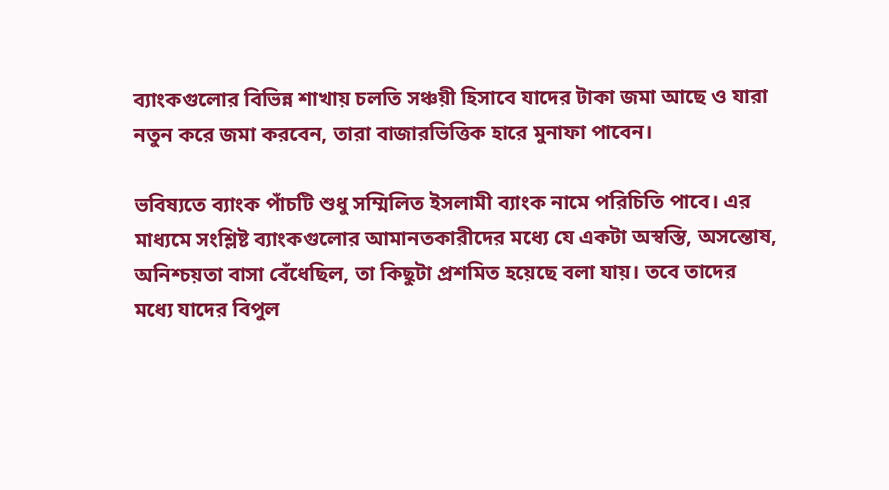ব্যাংকগুলোর বিভিন্ন শাখায় চলতি সঞ্চয়ী হিসাবে যাদের টাকা জমা আছে ও যারা নতুন করে জমা করবেন, তারা বাজারভিত্তিক হারে মুনাফা পাবেন।

ভবিষ্যতে ব্যাংক পাঁচটি শুধু সম্মিলিত ইসলামী ব্যাংক নামে পরিচিতি পাবে। এর মাধ্যমে সংশ্লিষ্ট ব্যাংকগুলোর আমানতকারীদের মধ্যে যে একটা অস্বস্তি, অসন্তোষ, অনিশ্চয়তা বাসা বেঁধেছিল, তা কিছুটা প্রশমিত হয়েছে বলা যায়। তবে তাদের মধ্যে যাদের বিপুল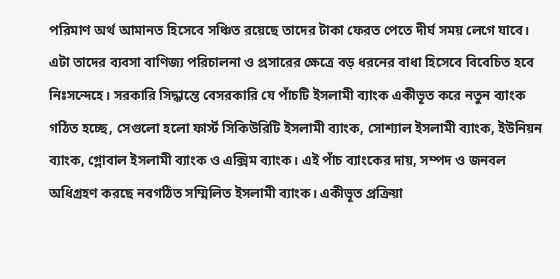পরিমাণ অর্থ আমানত হিসেবে সঞ্চিত রয়েছে তাদের টাকা ফেরত পেতে দীর্ঘ সময় লেগে যাবে। এটা তাদের ব্যবসা বাণিজ্য পরিচালনা ও প্রসারের ক্ষেত্রে বড় ধরনের বাধা হিসেবে বিবেচিত হবে নিঃসন্দেহে। সরকারি সিদ্ধান্তে বেসরকারি যে পাঁচটি ইসলামী ব্যাংক একীভূত করে নতুন ব্যাংক গঠিত হচ্ছে, সেগুলো হলো ফার্স্ট সিকিউরিটি ইসলামী ব্যাংক, সোশ্যাল ইসলামী ব্যাংক, ইউনিয়ন ব্যাংক, গ্লোবাল ইসলামী ব্যাংক ও এক্সিম ব্যাংক। এই পাঁচ ব্যাংকের দায়, সম্পদ ও জনবল অধিগ্রহণ করছে নবগঠিত সম্মিলিত ইসলামী ব্যাংক। একীভূত প্রক্রিয়া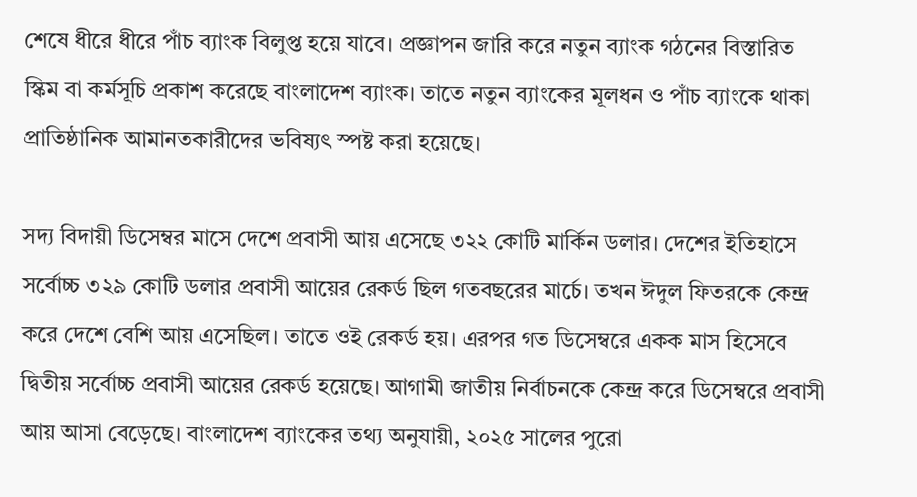শেষে ধীরে ধীরে পাঁচ ব্যাংক বিলুপ্ত হয়ে যাবে। প্রজ্ঞাপন জারি করে নতুন ব্যাংক গঠনের বিস্তারিত স্কিম বা কর্মসূচি প্রকাশ করেছে বাংলাদেশ ব্যাংক। তাতে নতুন ব্যাংকের মূলধন ও পাঁচ ব্যাংকে থাকা প্রাতিষ্ঠানিক আমানতকারীদের ভবিষ্যৎ স্পষ্ট করা হয়েছে।

সদ্য বিদায়ী ডিসেম্বর মাসে দেশে প্রবাসী আয় এসেছে ৩২২ কোটি মার্কিন ডলার। দেশের ইতিহাসে সর্বোচ্চ ৩২৯ কোটি ডলার প্রবাসী আয়ের রেকর্ড ছিল গতবছরের মার্চে। তখন ঈদুল ফিতরকে কেন্দ্র করে দেশে বেশি আয় এসেছিল। তাতে ওই রেকর্ড হয়। এরপর গত ডিসেম্বরে একক মাস হিসেবে দ্বিতীয় সর্বোচ্চ প্রবাসী আয়ের রেকর্ড হয়েছে। আগামী জাতীয় নির্বাচনকে কেন্দ্র করে ডিসেম্বরে প্রবাসী আয় আসা বেড়েছে। বাংলাদেশ ব্যাংকের তথ্য অনুযায়ী, ২০২৫ সালের পুরো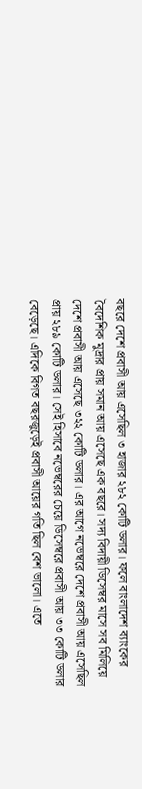বছরে দেশে প্রবাসী আয় এসেছিল ৩ হাজার ২৮২ কোটি ডলার। ফলে বাংলাদেশ ব্যাংকের বৈদেশিক মুদ্রার প্রায় সমান আয় এসেছে এক বছরে। সদ্য বিদায়ী ডিসেম্বর মাসে সব মিলিয়ে দেশে প্রবাসী আয় এসেছে ৩২২ কোটি ডলার। এর আগে নভেম্বরে দেশে প্রবাসী আয় এসেছিল প্রায় ২৮৯ কোটি ডলার। সেই হিসাবে নভেম্বরের চেয়ে ডিসেম্বরে প্রবাসী আয় ৩৩ কোটি ডলার বেড়েছে। এদিকে বিগত বছরজুড়েই প্রবাসী আয়ের গতি ছিল বেশ ভালো। এতে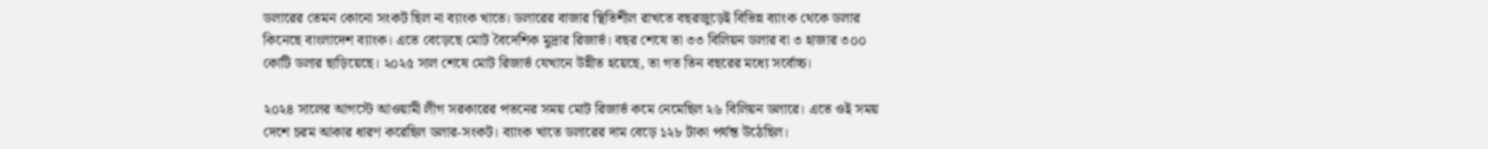ডলারের তেমন কোনো সংকট ছিল না ব্যাংক খাতে। ডলারের বাজার স্থিতিশীল রাখতে বছরজুড়েই বিভিন্ন ব্যাংক থেকে ডলার কিনেছে বাংলাদেশ ব্যাংক। এতে বেড়েছে মোট বৈদেশিক মুদ্রার রিজার্ভ। বছর শেষে তা ৩৩ বিলিয়ন ডলার বা ৩ হাজার ৩০০ কোটি ডলার ছাড়িয়েছে। ২০২৫ সাল শেষে মোট রিজার্ভ যেখানে উন্নীত হয়েছে, তা গত তিন বছরের মধ্যে সর্বোচ্চ।

২০২৪ সালের আগস্টে আওয়ামী লীগ সরকারের পতনের সময় মোট রিজার্ভ কমে নেমেছিল ২৬ বিলিয়ন ডলারে। এতে ওই সময় দেশে চরম আকার ধারণ করেছিল ডলার-সংকট। ব্যাংক খাতে ডলারের দাম বেড়ে ১২৮ টাকা পর্যন্ত উঠেছিল।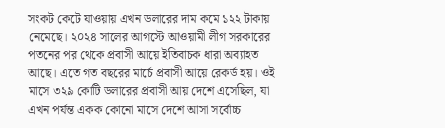সংকট কেটে যাওয়ায় এখন ডলারের দাম কমে ১২২ টাকায় নেমেছে। ২০২৪ সালের আগস্টে আওয়ামী লীগ সরকারের পতনের পর থেকে প্রবাসী আয়ে ইতিবাচক ধারা অব্যাহত আছে। এতে গত বছরের মার্চে প্রবাসী আয়ে রেকর্ড হয়। ওই মাসে ৩২৯ কোটি ডলারের প্রবাসী আয় দেশে এসেছিল, যা এখন পর্যন্ত একক কোনো মাসে দেশে আসা সর্বোচ্চ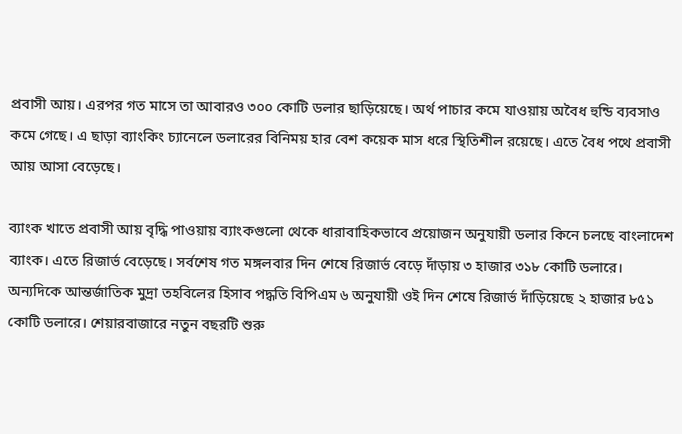প্রবাসী আয়। এরপর গত মাসে তা আবারও ৩০০ কোটি ডলার ছাড়িয়েছে। অর্থ পাচার কমে যাওয়ায় অবৈধ হুন্ডি ব্যবসাও কমে গেছে। এ ছাড়া ব্যাংকিং চ্যানেলে ডলারের বিনিময় হার বেশ কয়েক মাস ধরে স্থিতিশীল রয়েছে। এতে বৈধ পথে প্রবাসী আয় আসা বেড়েছে।

ব্যাংক খাতে প্রবাসী আয় বৃদ্ধি পাওয়ায় ব্যাংকগুলো থেকে ধারাবাহিকভাবে প্রয়োজন অনুযায়ী ডলার কিনে চলছে বাংলাদেশ ব্যাংক। এতে রিজার্ভ বেড়েছে। সর্বশেষ গত মঙ্গলবার দিন শেষে রিজার্ভ বেড়ে দাঁড়ায় ৩ হাজার ৩১৮ কোটি ডলারে। অন্যদিকে আন্তর্জাতিক মুদ্রা তহবিলের হিসাব পদ্ধতি বিপিএম ৬ অনুযায়ী ওই দিন শেষে রিজার্ভ দাঁড়িয়েছে ২ হাজার ৮৫১ কোটি ডলারে। শেয়ারবাজারে নতুন বছরটি শুরু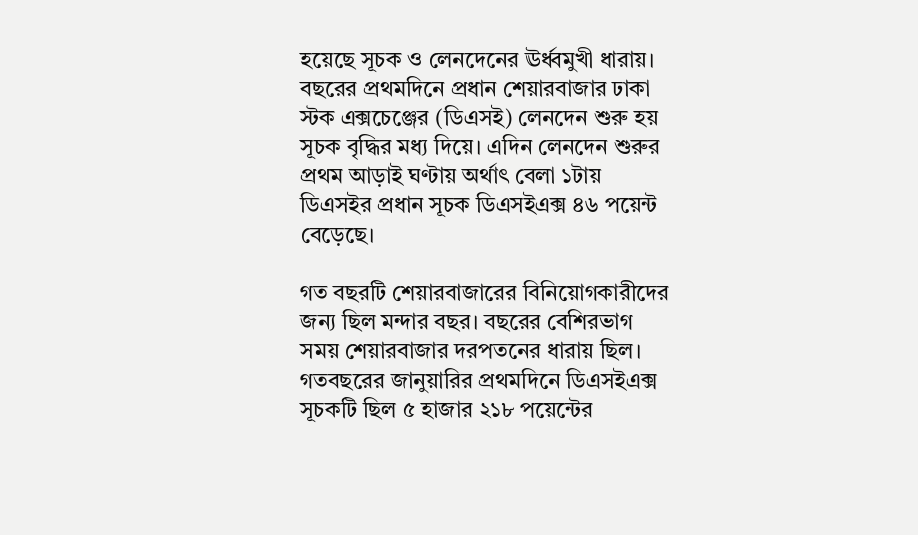হয়েছে সূচক ও লেনদেনের ঊর্ধ্বমুখী ধারায়। বছরের প্রথমদিনে প্রধান শেয়ারবাজার ঢাকা স্টক এক্সচেঞ্জের (ডিএসই) লেনদেন শুরু হয় সূচক বৃদ্ধির মধ্য দিয়ে। এদিন লেনদেন শুরুর প্রথম আড়াই ঘণ্টায় অর্থাৎ বেলা ১টায় ডিএসইর প্রধান সূচক ডিএসইএক্স ৪৬ পয়েন্ট বেড়েছে।

গত বছরটি শেয়ারবাজারের বিনিয়োগকারীদের জন্য ছিল মন্দার বছর। বছরের বেশিরভাগ সময় শেয়ারবাজার দরপতনের ধারায় ছিল। গতবছরের জানুয়ারির প্রথমদিনে ডিএসইএক্স সূচকটি ছিল ৫ হাজার ২১৮ পয়েন্টের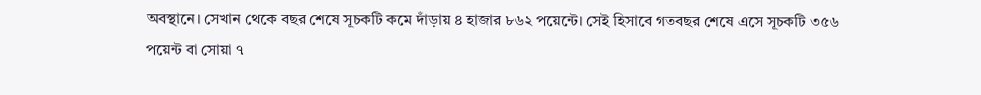অবস্থানে। সেখান থেকে বছর শেষে সূচকটি কমে দাঁড়ায় ৪ হাজার ৮৬২ পয়েন্টে। সেই হিসাবে গতবছর শেষে এসে সূচকটি ৩৫৬ পয়েন্ট বা সোয়া ৭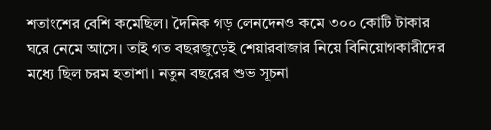শতাংশের বেশি কমেছিল। দৈনিক গড় লেনদেনও কমে ৩০০ কোটি টাকার ঘরে নেমে আসে। তাই গত বছরজুড়েই শেয়ারবাজার নিয়ে বিনিয়োগকারীদের মধ্যে ছিল চরম হতাশা। নতুন বছরের শুভ সূচনা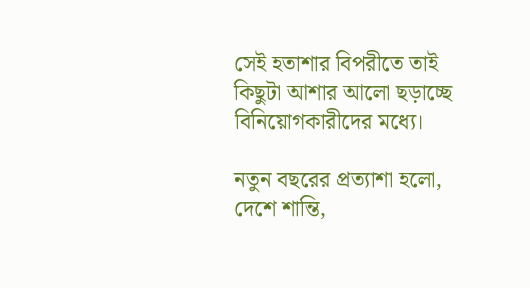সেই হতাশার বিপরীতে তাই কিছুটা আশার আলো ছড়াচ্ছে বিনিয়োগকারীদের মধ্যে।

নতুন বছরের প্রত্যাশা হলো, দেশে শান্তি,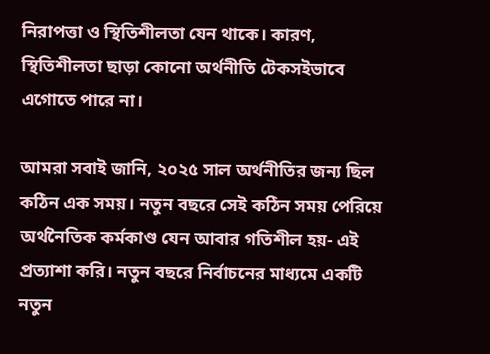নিরাপত্তা ও স্থিতিশীলতা যেন থাকে। কারণ, স্থিতিশীলতা ছাড়া কোনো অর্থনীতি টেকসইভাবে এগোতে পারে না।

আমরা সবাই জানি, ২০২৫ সাল অর্থনীতির জন্য ছিল কঠিন এক সময়। নতুন বছরে সেই কঠিন সময় পেরিয়ে অর্থনৈতিক কর্মকাণ্ড যেন আবার গতিশীল হয়- এই প্রত্যাশা করি। নতুন বছরে নির্বাচনের মাধ্যমে একটি নতুন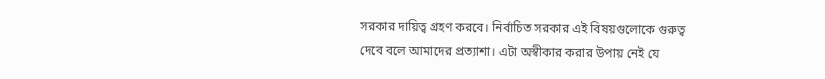সরকার দায়িত্ব গ্রহণ করবে। নির্বাচিত সরকার এই বিষয়গুলোকে গুরুত্ব দেবে বলে আমাদের প্রত্যাশা। এটা অস্বীকার করার উপায় নেই যে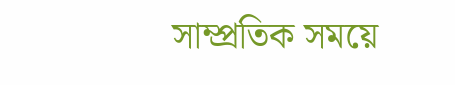সাম্প্রতিক সময়ে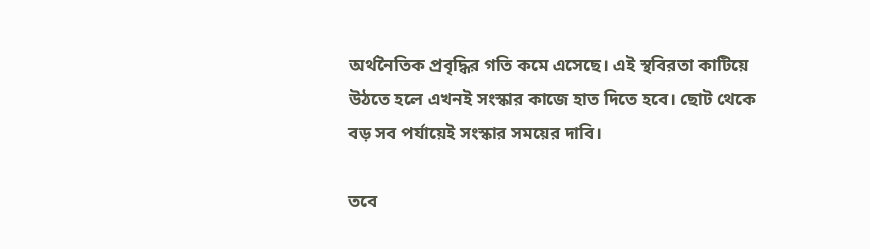অর্থনৈতিক প্রবৃদ্ধির গতি কমে এসেছে। এই স্থবিরতা কাটিয়ে উঠতে হলে এখনই সংস্কার কাজে হাত দিতে হবে। ছোট থেকে বড় সব পর্যায়েই সংস্কার সময়ের দাবি।

তবে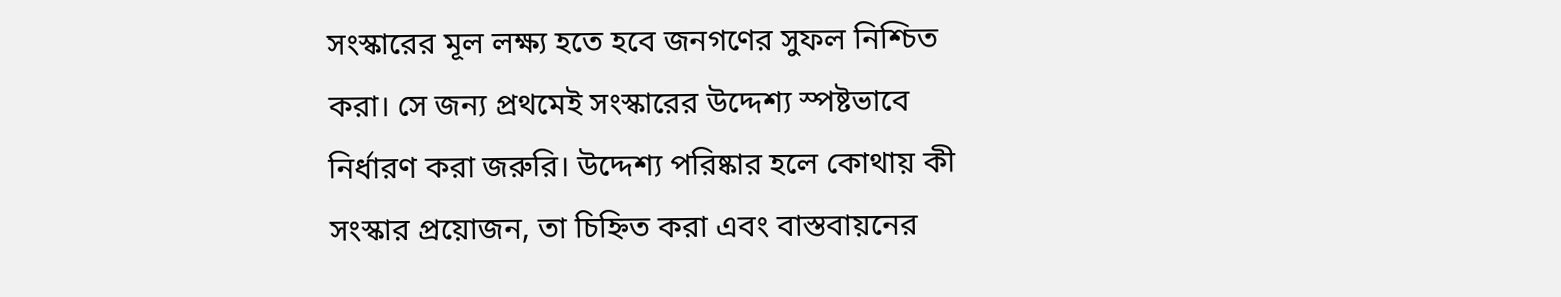সংস্কারের মূল লক্ষ্য হতে হবে জনগণের সুফল নিশ্চিত করা। সে জন্য প্রথমেই সংস্কারের উদ্দেশ্য স্পষ্টভাবে নির্ধারণ করা জরুরি। উদ্দেশ্য পরিষ্কার হলে কোথায় কী সংস্কার প্রয়োজন, তা চিহ্নিত করা এবং বাস্তবায়নের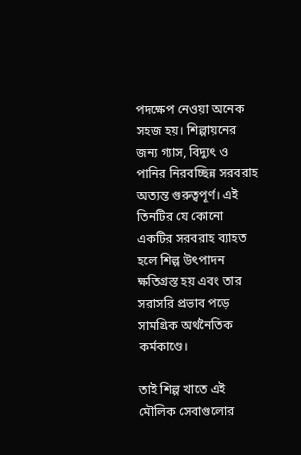পদক্ষেপ নেওয়া অনেক সহজ হয়। শিল্পায়নের জন্য গ্যাস, বিদ্যুৎ ও পানির নিরবচ্ছিন্ন সরবরাহ অত্যন্ত গুরুত্বপূর্ণ। এই তিনটির যে কোনো একটির সরবরাহ ব্যাহত হলে শিল্প উৎপাদন ক্ষতিগ্রস্ত হয় এবং তার সরাসরি প্রভাব পড়ে সামগ্রিক অর্থনৈতিক কর্মকাণ্ডে।

তাই শিল্প খাতে এই মৌলিক সেবাগুলোর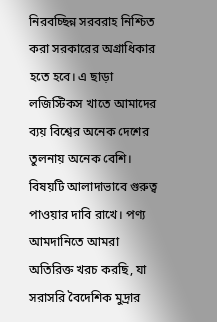নিরবচ্ছিন্ন সরবরাহ নিশ্চিত করা সরকারের অগ্রাধিকার হতে হবে। এ ছাড়া লজিস্টিকস খাতে আমাদের ব্যয় বিশ্বের অনেক দেশের তুলনায় অনেক বেশি। বিষয়টি আলাদাভাবে গুরুত্ব পাওয়ার দাবি রাখে। পণ্য আমদানিতে আমরা  অতিরিক্ত খরচ করছি, যা সরাসরি বৈদেশিক মুদ্রার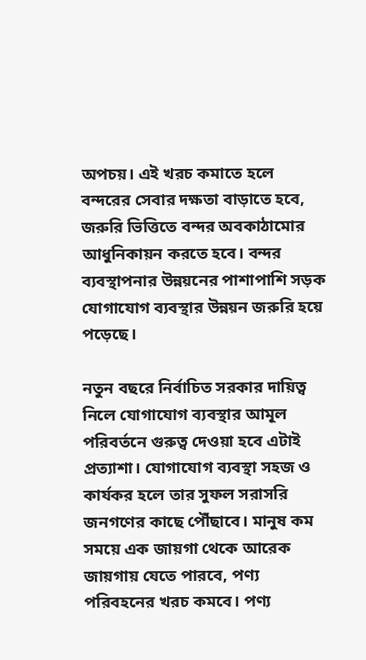অপচয়। এই খরচ কমাতে হলে বন্দরের সেবার দক্ষতা বাড়াতে হবে, জরুরি ভিত্তিতে বন্দর অবকাঠামোর আধুনিকায়ন করতে হবে। বন্দর ব্যবস্থাপনার উন্নয়নের পাশাপাশি সড়ক যোগাযোগ ব্যবস্থার উন্নয়ন জরুরি হয়ে পড়েছে।

নতুন বছরে নির্বাচিত সরকার দায়িত্ব নিলে যোগাযোগ ব্যবস্থার আমূল পরিবর্তনে গুরুত্ব দেওয়া হবে এটাই প্রত্যাশা। যোগাযোগ ব্যবস্থা সহজ ও কার্যকর হলে তার সুফল সরাসরি জনগণের কাছে পৌঁছাবে। মানুষ কম সময়ে এক জায়গা থেকে আরেক জায়গায় যেতে পারবে, পণ্য পরিবহনের খরচ কমবে। পণ্য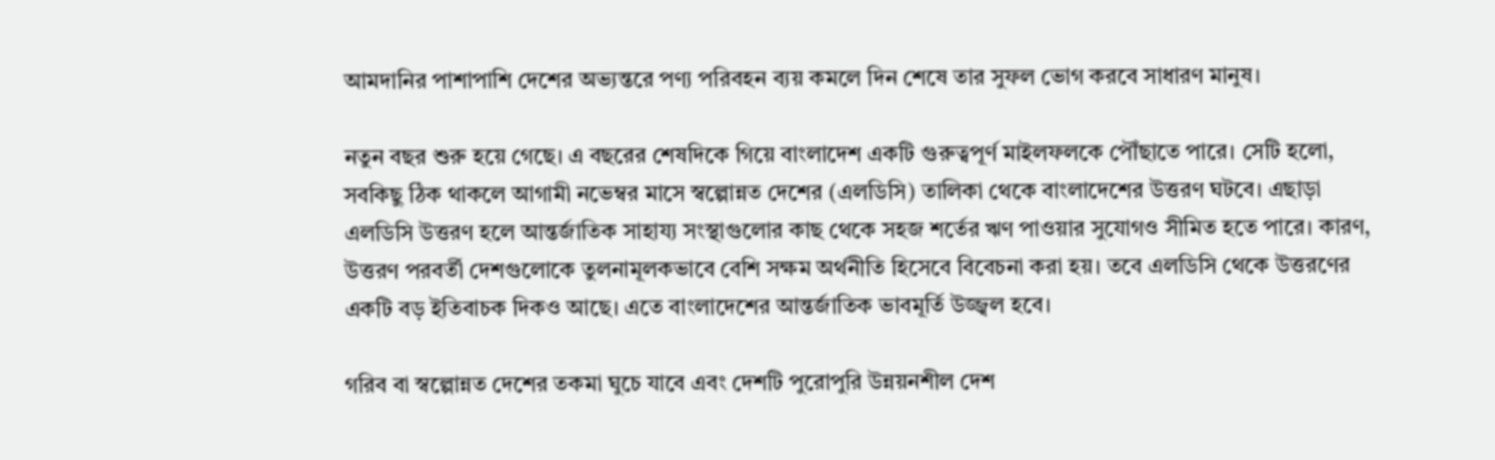আমদানির পাশাপাশি দেশের অভ্যন্তরে পণ্য পরিবহন ব্যয় কমলে দিন শেষে তার সুফল ভোগ করবে সাধারণ মানুষ।

নতুন বছর শুরু হয়ে গেছে। এ বছরের শেষদিকে গিয়ে বাংলাদেশ একটি গুরুত্বপূর্ণ মাইলফলকে পৌঁছাতে পারে। সেটি হলো, সবকিছু ঠিক থাকলে আগামী নভেম্বর মাসে স্বল্পোন্নত দেশের (এলডিসি) তালিকা থেকে বাংলাদেশের উত্তরণ ঘটবে। এছাড়া এলডিসি উত্তরণ হলে আন্তর্জাতিক সাহায্য সংস্থাগুলোর কাছ থেকে সহজ শর্তের ঋণ পাওয়ার সুযোগও সীমিত হতে পারে। কারণ, উত্তরণ পরবর্তী দেশগুলোকে তুলনামূলকভাবে বেশি সক্ষম অর্থনীতি হিসেবে বিবেচনা করা হয়। তবে এলডিসি থেকে উত্তরণের একটি বড় ইতিবাচক দিকও আছে। এতে বাংলাদেশের আন্তর্জাতিক ভাবমূর্তি উজ্জ্বল হবে।

গরিব বা স্বল্পোন্নত দেশের তকমা ঘুচে যাবে এবং দেশটি পুরোপুরি উন্নয়নশীল দেশ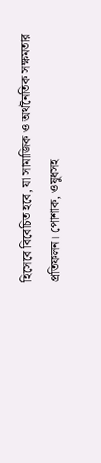হিসেবে বিবেচিত হবে, যা সামাজিক ও অর্থনৈতিক সক্ষমতার প্রতিফলন। পোশাক, ওষুধসহ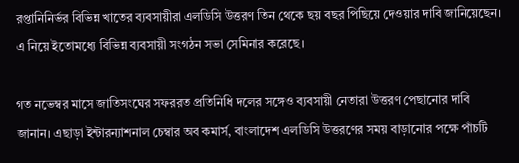রপ্তানিনির্ভর বিভিন্ন খাতের ব্যবসায়ীরা এলডিসি উত্তরণ তিন থেকে ছয় বছর পিছিয়ে দেওয়ার দাবি জানিয়েছেন। এ নিয়ে ইতোমধ্যে বিভিন্ন ব্যবসায়ী সংগঠন সভা সেমিনার করেছে।

গত নভেম্বর মাসে জাতিসংঘের সফররত প্রতিনিধি দলের সঙ্গেও ব্যবসায়ী নেতারা উত্তরণ পেছানোর দাবি জানান। এছাড়া ইন্টারন্যাশনাল চেম্বার অব কমার্স, বাংলাদেশ এলডিসি উত্তরণের সময় বাড়ানোর পক্ষে পাঁচটি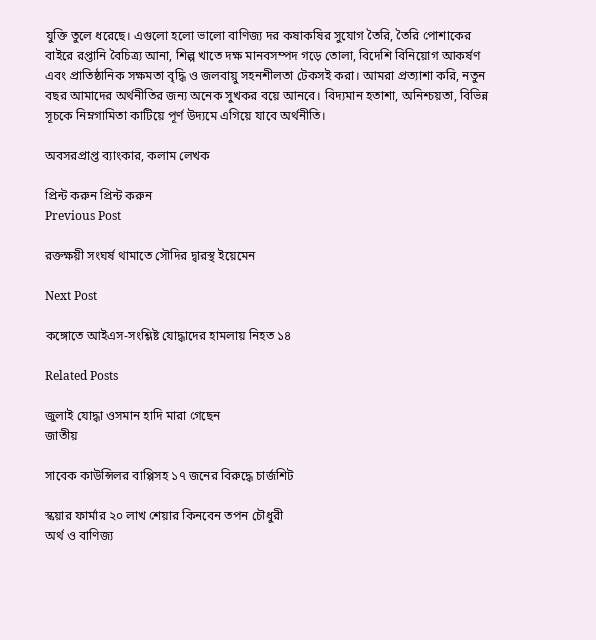যুক্তি তুলে ধরেছে। এগুলো হলো ভালো বাণিজ্য দর কষাকষির সুযোগ তৈরি, তৈরি পোশাকের বাইরে রপ্তানি বৈচিত্র্য আনা, শিল্প খাতে দক্ষ মানবসম্পদ গড়ে তোলা, বিদেশি বিনিয়োগ আকর্ষণ এবং প্রাতিষ্ঠানিক সক্ষমতা বৃদ্ধি ও জলবায়ু সহনশীলতা টেকসই করা। আমরা প্রত্যাশা করি, নতুন বছর আমাদের অর্থনীতির জন্য অনেক সুখকর বয়ে আনবে। বিদ্যমান হতাশা, অনিশ্চয়তা, বিভিন্ন সূচকে নিম্নগামিতা কাটিয়ে পূর্ণ উদ্যমে এগিয়ে যাবে অর্থনীতি।

অবসরপ্রাপ্ত ব্যাংকার, কলাম লেখক

প্রিন্ট করুন প্রিন্ট করুন
Previous Post

রক্তক্ষয়ী সংঘর্ষ থামাতে সৌদির দ্বারস্থ ইয়েমেন

Next Post

কঙ্গোতে আইএস-সংশ্লিষ্ট যোদ্ধাদের হামলায় নিহত ১৪

Related Posts

জুলাই যোদ্ধা ওসমান হাদি মারা গেছেন
জাতীয়

সাবেক কাউন্সিলর বাপ্পিসহ ১৭ জনের বিরুদ্ধে চার্জশিট

স্কয়ার ফার্মার ২০ লাখ শেয়ার কিনবেন তপন চৌধুরী
অর্থ ও বাণিজ্য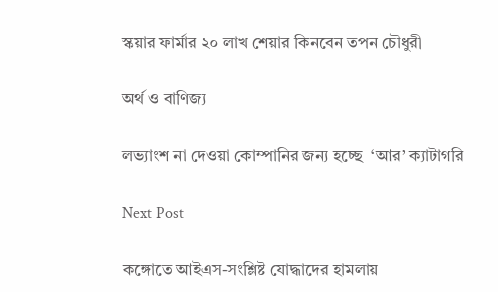স্কয়ার ফার্মার ২০ লাখ শেয়ার কিনবেন তপন চৌধুরী

অর্থ ও বাণিজ্য

লভ্যাংশ না দেওয়া কোম্পানির জন্য হচ্ছে  ‘আর’ ক্যাটাগরি

Next Post

কঙ্গোতে আইএস-সংশ্লিষ্ট যোদ্ধাদের হামলায়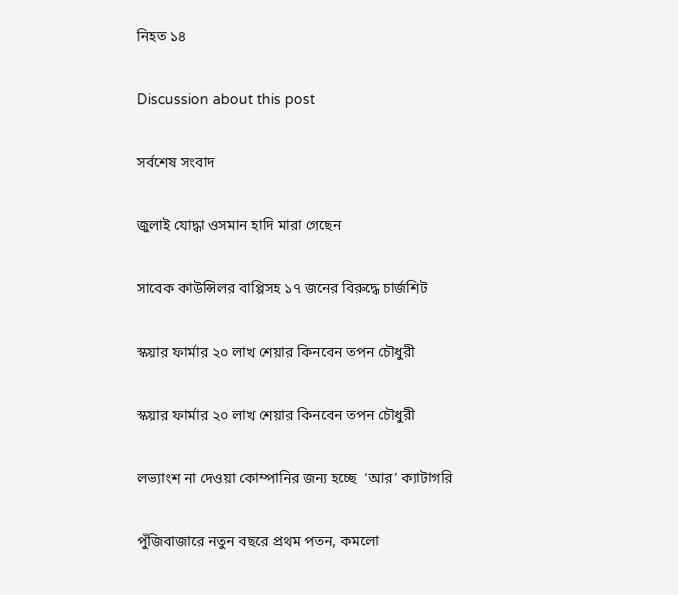নিহত ১৪

Discussion about this post

সর্বশেষ সংবাদ

জুলাই যোদ্ধা ওসমান হাদি মারা গেছেন

সাবেক কাউন্সিলর বাপ্পিসহ ১৭ জনের বিরুদ্ধে চার্জশিট

স্কয়ার ফার্মার ২০ লাখ শেয়ার কিনবেন তপন চৌধুরী

স্কয়ার ফার্মার ২০ লাখ শেয়ার কিনবেন তপন চৌধুরী

লভ্যাংশ না দেওয়া কোম্পানির জন্য হচ্ছে  ‘আর’ ক্যাটাগরি

পুঁজিবাজারে নতুন বছরে প্রথম পতন, কমলো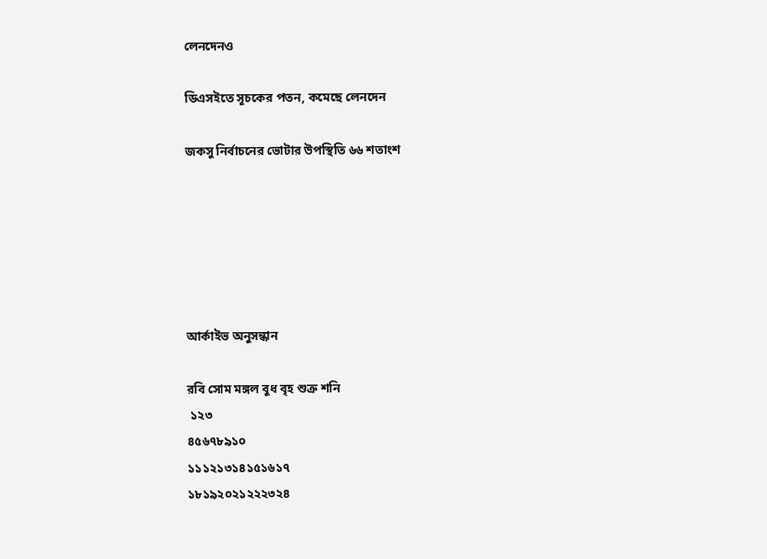লেনদেনও

ডিএসইতে সূচকের পতন, কমেছে লেনদেন

জকসু নির্বাচনের ভোটার উপস্থিতি ৬৬ শতাংশ






আর্কাইভ অনুসন্ধান

রবি সোম মঙ্গল বুধ বৃহ শুক্র শনি
 ১২৩
৪৫৬৭৮৯১০
১১১২১৩১৪১৫১৬১৭
১৮১৯২০২১২২২৩২৪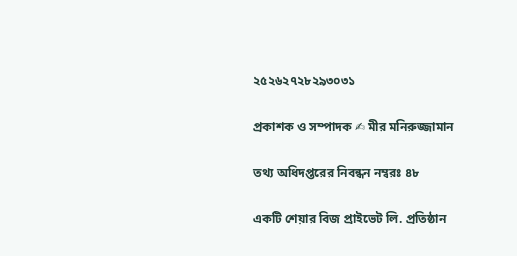২৫২৬২৭২৮২৯৩০৩১

প্রকাশক ও সম্পাদক ✍ মীর মনিরুজ্জামান

তথ‌্য অ‌ধিদপ্ত‌রের নিবন্ধন নম্বরঃ ৪৮

একটি শেয়ার বিজ প্রাইভেট লি. প্রতিষ্ঠান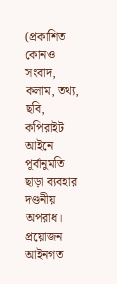(প্রকাশিত কোনও সংবাদ, কলাম, তথ্য, ছবি, কপিরাইট আইনে পূর্বানুমতি ছাড়া ব্যবহার দণ্ডনীয় অপরাধ। প্রয়োজন আইনগত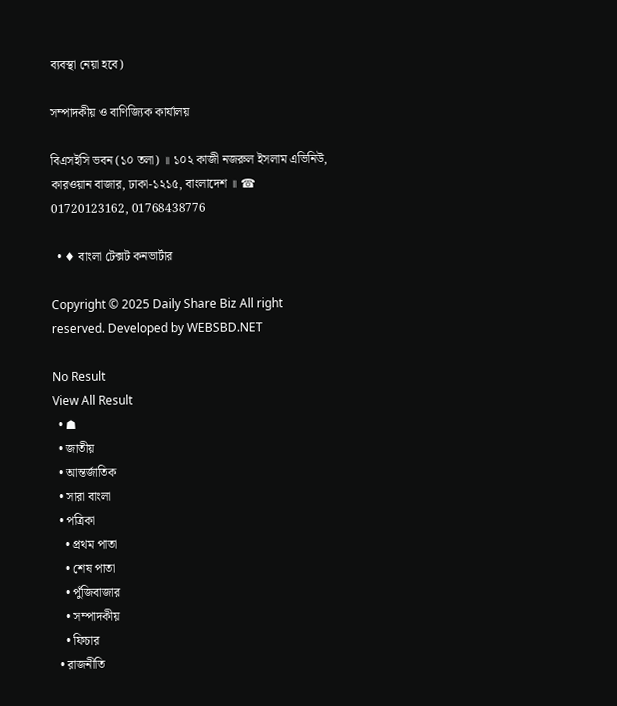ব্যবস্থা নেয়া হবে)

সম্পাদকীয় ও বাণিজ্যিক কার্যালয়

বিএসইসি ভবন (১০ তলা) ॥ ১০২ কাজী নজরুল ইসলাম এভিনিউ, কারওয়ান বাজার, ঢাকা-১২১৫, বাংলাদেশ ॥ ☎ 01720123162, 01768438776

  • ♦ বাংলা টেক্সট কনভার্টার

Copyright © 2025 Daily Share Biz All right reserved. Developed by WEBSBD.NET

No Result
View All Result
  • ☗
  • জাতীয়
  • আন্তর্জাতিক
  • সারা বাংলা
  • পত্রিকা
    • প্রথম পাতা
    • শেষ পাতা
    • পুঁজিবাজার
    • সম্পাদকীয়
    • ফিচার
  • রাজনীতি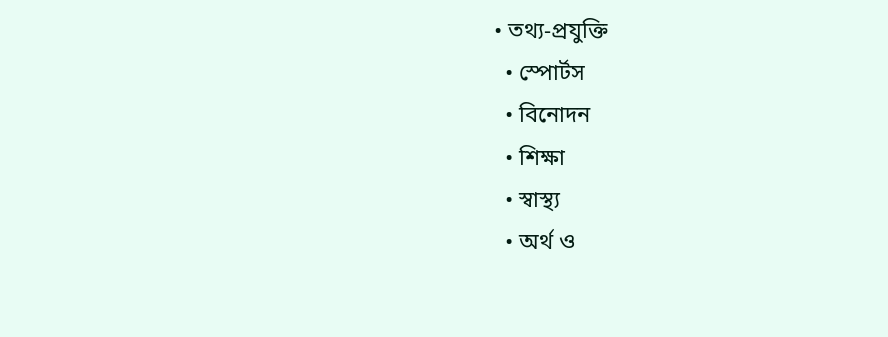• তথ্য-প্রযুক্তি
  • স্পোর্টস
  • বিনোদন
  • শিক্ষা
  • স্বাস্থ্য
  • অর্থ ও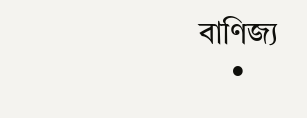বাণিজ্য
    •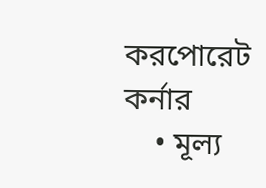করপোরেট কর্নার
    • মূল্য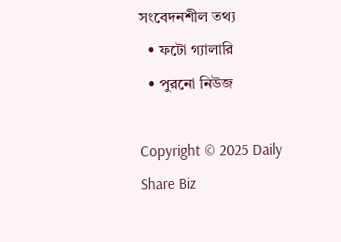সংবেদনশীল তথ্য
  • ফটো গ্যালারি
  • পুরনো নিউজ

Copyright © 2025 Daily Share Biz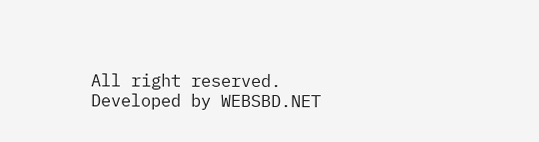All right reserved. Developed by WEBSBD.NET